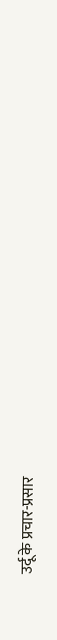उर्दू के प्रचार-प्रसार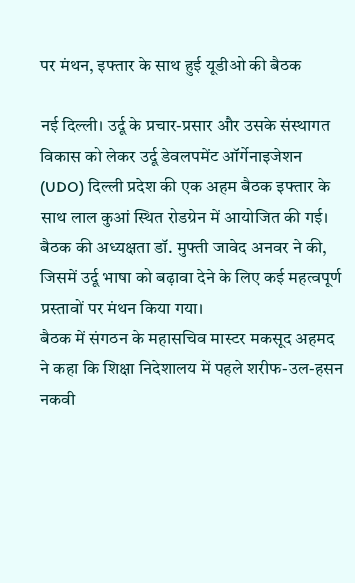पर मंथन, इफ्तार के साथ हुई यूडीओ की बैठक

नई दिल्ली। उर्दू के प्रचार-प्रसार और उसके संस्थागत विकास को लेकर उर्दू डेवलपमेंट ऑर्गेनाइजेशन (UDO) दिल्ली प्रदेश की एक अहम बैठक इफ्तार के साथ लाल कुआं स्थित रोडग्रेन में आयोजित की गई। बैठक की अध्यक्षता डॉ. मुफ्ती जावेद अनवर ने की, जिसमें उर्दू भाषा को बढ़ावा देने के लिए कई महत्वपूर्ण प्रस्तावों पर मंथन किया गया।
बैठक में संगठन के महासचिव मास्टर मकसूद अहमद ने कहा कि शिक्षा निदेशालय में पहले शरीफ-उल-हसन नकवी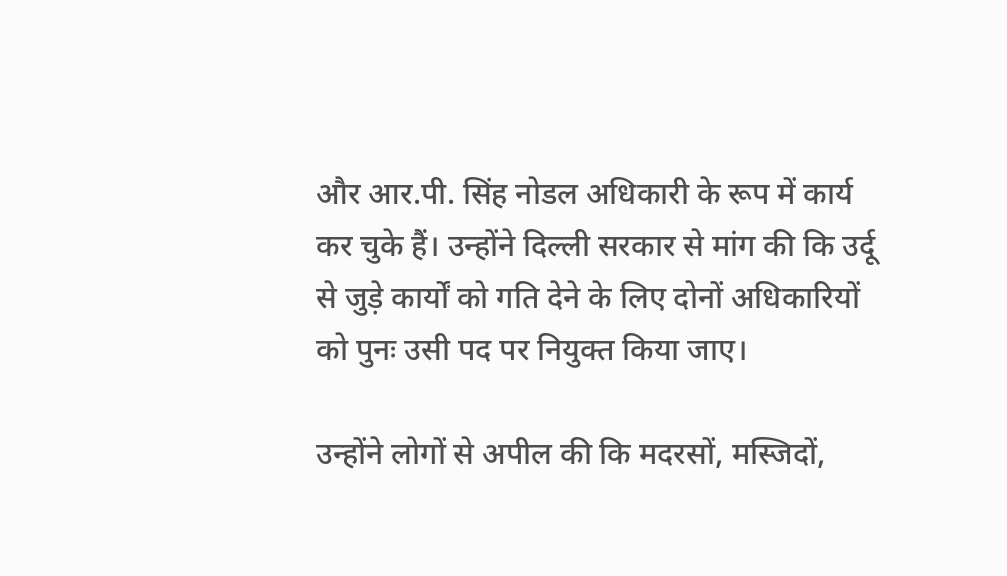और आर.पी. सिंह नोडल अधिकारी के रूप में कार्य कर चुके हैं। उन्होंने दिल्ली सरकार से मांग की कि उर्दू से जुड़े कार्यों को गति देने के लिए दोनों अधिकारियों को पुनः उसी पद पर नियुक्त किया जाए।

उन्होंने लोगों से अपील की कि मदरसों, मस्जिदों,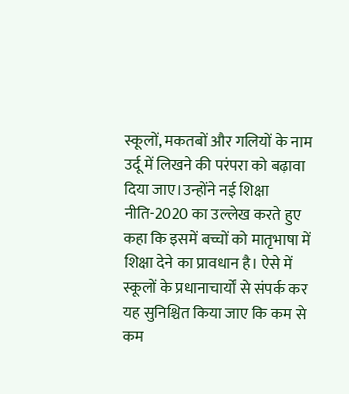स्कूलों, मकतबों और गलियों के नाम उर्दू में लिखने की परंपरा को बढ़ावा दिया जाए।उन्होंने नई शिक्षा नीति-2020 का उल्लेख करते हुए कहा कि इसमें बच्चों को मातृभाषा में शिक्षा देने का प्रावधान है। ऐसे में स्कूलों के प्रधानाचार्यों से संपर्क कर यह सुनिश्चित किया जाए कि कम से कम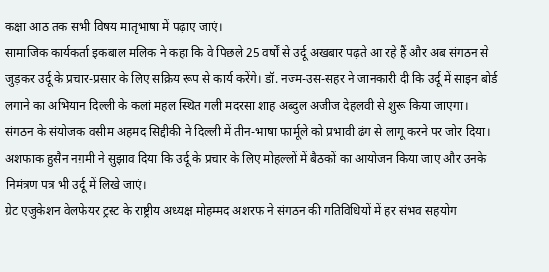कक्षा आठ तक सभी विषय मातृभाषा में पढ़ाए जाएं।
सामाजिक कार्यकर्ता इकबाल मलिक ने कहा कि वे पिछले 25 वर्षों से उर्दू अखबार पढ़ते आ रहे हैं और अब संगठन से जुड़कर उर्दू के प्रचार-प्रसार के लिए सक्रिय रूप से कार्य करेंगे। डॉ. नज्म-उस-सहर ने जानकारी दी कि उर्दू में साइन बोर्ड लगाने का अभियान दिल्ली के कलां महल स्थित गली मदरसा शाह अब्दुल अजीज देहलवी से शुरू किया जाएगा।
संगठन के संयोजक वसीम अहमद सिद्दीकी ने दिल्ली में तीन-भाषा फार्मूले को प्रभावी ढंग से लागू करने पर जोर दिया। अशफाक हुसैन नग़मी ने सुझाव दिया कि उर्दू के प्रचार के लिए मोहल्लों में बैठकों का आयोजन किया जाए और उनके निमंत्रण पत्र भी उर्दू में लिखे जाएं।
ग्रेट एजुकेशन वेलफेयर ट्रस्ट के राष्ट्रीय अध्यक्ष मोहम्मद अशरफ ने संगठन की गतिविधियों में हर संभव सहयोग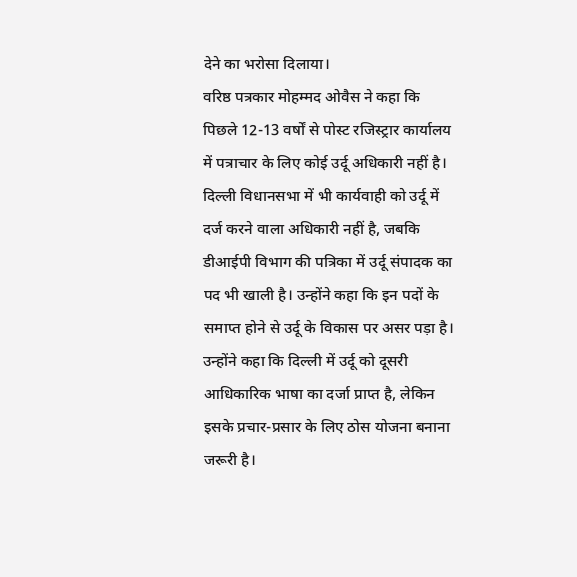देने का भरोसा दिलाया।
वरिष्ठ पत्रकार मोहम्मद ओवैस ने कहा कि पिछले 12-13 वर्षों से पोस्ट रजिस्ट्रार कार्यालय में पत्राचार के लिए कोई उर्दू अधिकारी नहीं है। दिल्ली विधानसभा में भी कार्यवाही को उर्दू में दर्ज करने वाला अधिकारी नहीं है, जबकि डीआईपी विभाग की पत्रिका में उर्दू संपादक का पद भी खाली है। उन्होंने कहा कि इन पदों के समाप्त होने से उर्दू के विकास पर असर पड़ा है।
उन्होंने कहा कि दिल्ली में उर्दू को दूसरी आधिकारिक भाषा का दर्जा प्राप्त है, लेकिन इसके प्रचार-प्रसार के लिए ठोस योजना बनाना जरूरी है।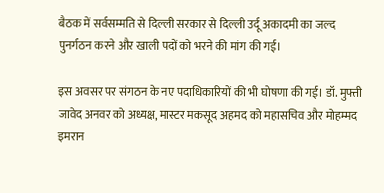बैठक में सर्वसम्मति से दिल्ली सरकार से दिल्ली उर्दू अकादमी का जल्द पुनर्गठन करने और खाली पदों को भरने की मांग की गई।

इस अवसर पर संगठन के नए पदाधिकारियों की भी घोषणा की गई। डॉ. मुफ्ती जावेद अनवर को अध्यक्ष, मास्टर मकसूद अहमद को महासचिव और मोहम्मद इमरान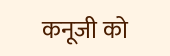कनूजी को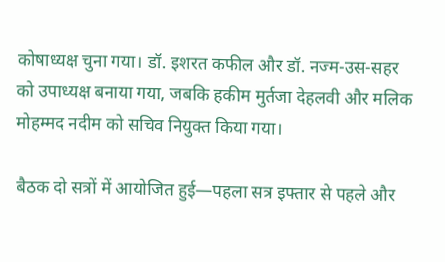कोषाध्यक्ष चुना गया। डॉ. इशरत कफील और डॉ. नज्म-उस-सहर को उपाध्यक्ष बनाया गया, जबकि हकीम मुर्तजा देहलवी और मलिक मोहम्मद नदीम को सचिव नियुक्त किया गया।

बैठक दो सत्रों में आयोजित हुई—पहला सत्र इफ्तार से पहले और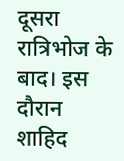दूसरा रात्रिभोज के बाद। इस दौरान शाहिद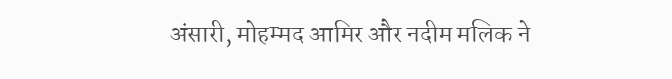अंसारी, मोहम्मद आमिर और नदीम मलिक ने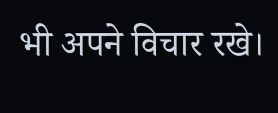भी अपने विचार रखे।